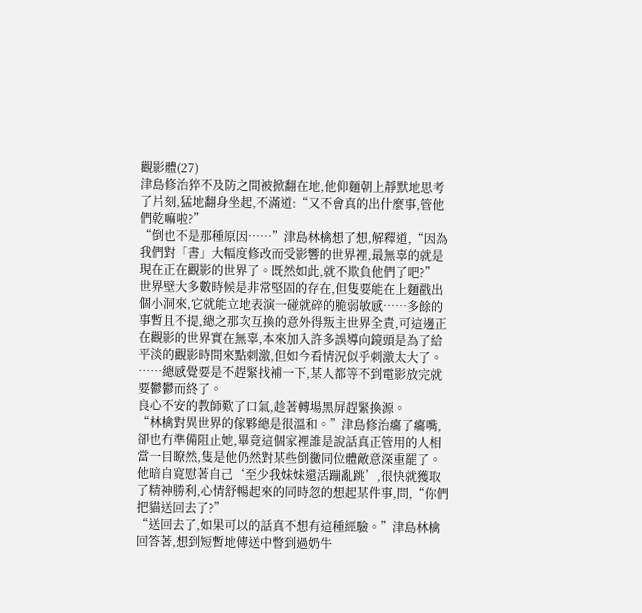觀影體(27)
津島修治猝不及防之間被掀翻在地,他仰麵朝上靜默地思考了片刻,猛地翻身坐起,不滿道:“又不會真的出什麼事,管他們乾嘛啦?”
“倒也不是那種原因……”津島林檎想了想,解釋道,“因為我們對「書」大幅度修改而受影響的世界裡,最無辜的就是現在正在觀影的世界了。既然如此,就不欺負他們了吧?”
世界壁大多數時候是非常堅固的存在,但隻要能在上麵戳出個小洞來,它就能立地表演一碰就碎的脆弱敏感……多餘的事暫且不提,總之那次互換的意外得叛主世界全責,可這邊正在觀影的世界實在無辜,本來加入許多誤導向鏡頭是為了給平淡的觀影時間來點刺激,但如今看情況似乎刺激太大了。
……總感覺要是不趕緊找補一下,某人都等不到電影放完就要鬱鬱而終了。
良心不安的教師歎了口氣,趁著轉場黑屏趕緊換源。
“林檎對異世界的傢夥總是很溫和。”津島修治癟了癟嘴,卻也冇準備阻止她,畢竟這個家裡誰是說話真正管用的人相當一目瞭然,隻是他仍然對某些倒黴同位體敵意深重罷了。
他暗自寬慰著自己‘至少我妹妹還活蹦亂跳’,很快就獲取了精神勝利,心情舒暢起來的同時忽的想起某件事,問,“你們把貓送回去了?”
“送回去了,如果可以的話真不想有這種經驗。”津島林檎回答著,想到短暫地傳送中瞥到過奶牛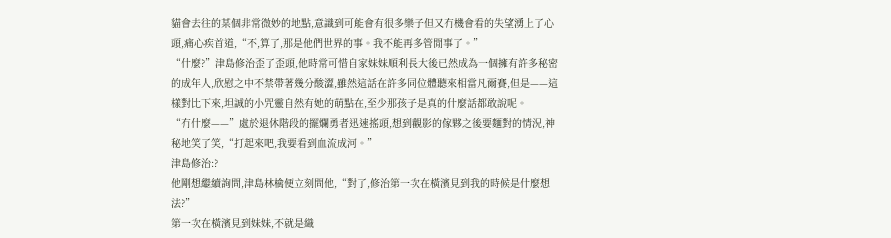貓會去往的某個非常微妙的地點,意識到可能會有很多樂子但又冇機會看的失望湧上了心頭,痛心疾首道,“不,算了,那是他們世界的事。我不能再多管閒事了。”
“什麼?”津島修治歪了歪頭,他時常可惜自家妹妹順利長大後已然成為一個擁有許多秘密的成年人,欣慰之中不禁帶著幾分酸澀,雖然這話在許多同位體聽來相當凡爾賽,但是——這樣對比下來,坦誠的小咒靈自然有她的萌點在,至少那孩子是真的什麼話都敢說呢。
“冇什麼——”處於退休階段的擺爛勇者迅速搖頭,想到觀影的傢夥之後要麵對的情況,神秘地笑了笑,“打起來吧,我要看到血流成河。”
津島修治:?
他剛想繼續詢問,津島林檎便立刻問他,“對了,修治第一次在橫濱見到我的時候是什麼想法?”
第一次在橫濱見到妹妹,不就是織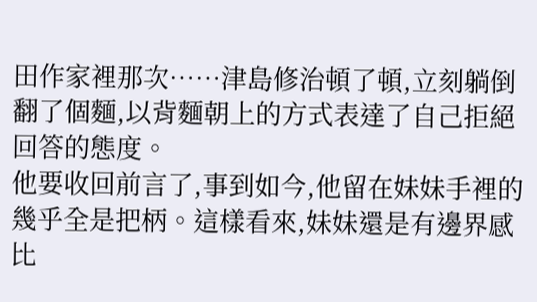田作家裡那次……津島修治頓了頓,立刻躺倒翻了個麵,以背麵朝上的方式表達了自己拒絕回答的態度。
他要收回前言了,事到如今,他留在妹妹手裡的幾乎全是把柄。這樣看來,妹妹還是有邊界感比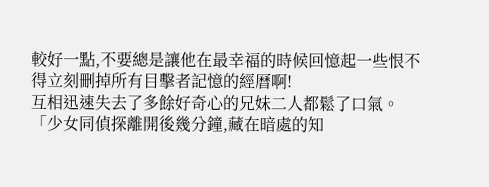較好一點,不要總是讓他在最幸福的時候回憶起一些恨不得立刻刪掉所有目擊者記憶的經曆啊!
互相迅速失去了多餘好奇心的兄妹二人都鬆了口氣。
「少女同偵探離開後幾分鐘,藏在暗處的知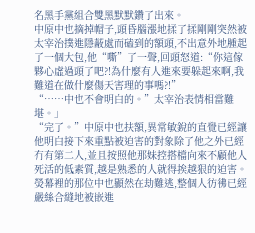名黑手黨組合雙黑默默鑽了出來。
中原中也摘掉帽子,頭昏腦漲地揉了揉剛剛突然被太宰治撲進隱蔽處而磕到的額頭,不出意外地腫起了一個大包,他“嘶”了一聲,回頭怒道:“你這傢夥心虛過頭了吧?!為什麼有人進來要躲起來啊,我難道在做什麼傷天害理的事嗎?!”
“……中也不會明白的。”太宰治表情相當難堪。」
“完了。”中原中也扶額,異常敏銳的直覺已經讓他明白接下來重點被迫害的對象除了他之外已經冇有第二人,並且按照他那妹控搭檔向來不顧他人死活的低素質,越是熟悉的人就得挨越狠的迫害。
熒幕裡的那位中也顯然在劫難逃,整個人彷彿已經嚴絲合縫地被嵌進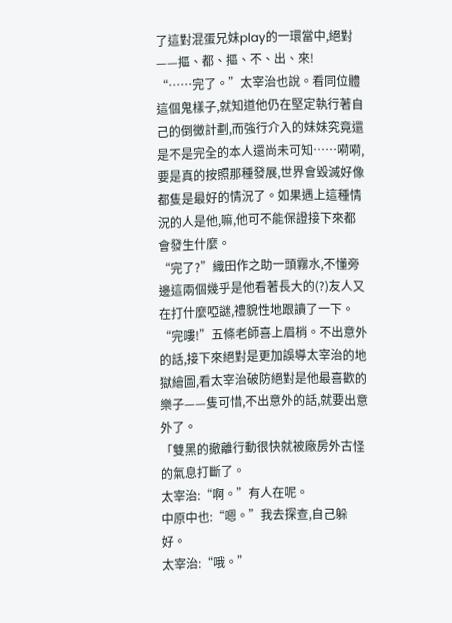了這對混蛋兄妹play的一環當中,絕對——摳、都、摳、不、出、來!
“……完了。”太宰治也說。看同位體這個鬼樣子,就知道他仍在堅定執行著自己的倒黴計劃,而強行介入的妹妹究竟還是不是完全的本人還尚未可知……嗬嗬,要是真的按照那種發展,世界會毀滅好像都隻是最好的情況了。如果遇上這種情況的人是他,嘛,他可不能保證接下來都會發生什麼。
“完了?”織田作之助一頭霧水,不懂旁邊這兩個幾乎是他看著長大的(?)友人又在打什麼啞謎,禮貌性地跟讀了一下。
“完嘍!”五條老師喜上眉梢。不出意外的話,接下來絕對是更加誤導太宰治的地獄繪圖,看太宰治破防絕對是他最喜歡的樂子——隻可惜,不出意外的話,就要出意外了。
「雙黑的撤離行動很快就被廠房外古怪的氣息打斷了。
太宰治:“啊。”有人在呢。
中原中也:“嗯。”我去探查,自己躲好。
太宰治:“哦。”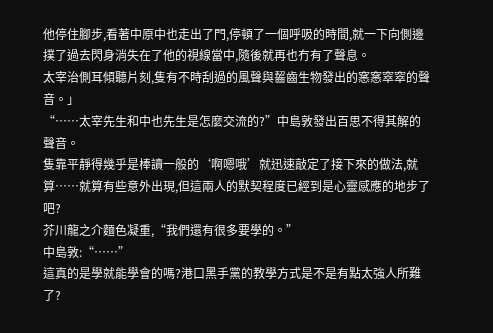他停住腳步,看著中原中也走出了門,停頓了一個呼吸的時間,就一下向側邊撲了過去閃身消失在了他的視線當中,隨後就再也冇有了聲息。
太宰治側耳傾聽片刻,隻有不時刮過的風聲與齧齒生物發出的窸窸窣窣的聲音。」
“……太宰先生和中也先生是怎麼交流的?”中島敦發出百思不得其解的聲音。
隻靠平靜得幾乎是棒讀一般的‘啊嗯哦’就迅速敲定了接下來的做法,就算……就算有些意外出現,但這兩人的默契程度已經到是心靈感應的地步了吧?
芥川龍之介麵色凝重,“我們還有很多要學的。”
中島敦:“……”
這真的是學就能學會的嗎?港口黑手黨的教學方式是不是有點太強人所難了?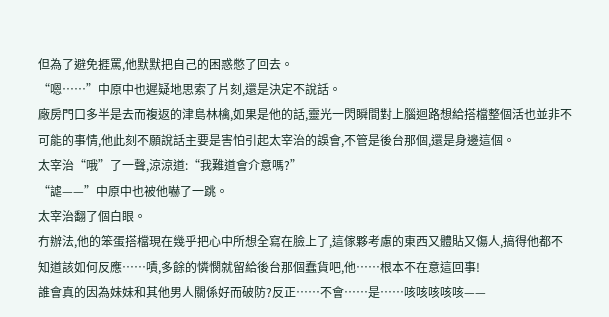但為了避免捱罵,他默默把自己的困惑憋了回去。
“嗯……”中原中也遲疑地思索了片刻,還是決定不說話。
廠房門口多半是去而複返的津島林檎,如果是他的話,靈光一閃瞬間對上腦迴路想給搭檔整個活也並非不可能的事情,他此刻不願說話主要是害怕引起太宰治的誤會,不管是後台那個,還是身邊這個。
太宰治“哦”了一聲,涼涼道:“我難道會介意嗎?”
“謔——”中原中也被他嚇了一跳。
太宰治翻了個白眼。
冇辦法,他的笨蛋搭檔現在幾乎把心中所想全寫在臉上了,這傢夥考慮的東西又體貼又傷人,搞得他都不知道該如何反應……嘖,多餘的憐憫就留給後台那個蠢貨吧,他……根本不在意這回事!
誰會真的因為妹妹和其他男人關係好而破防?反正……不會……是……咳咳咳咳咳——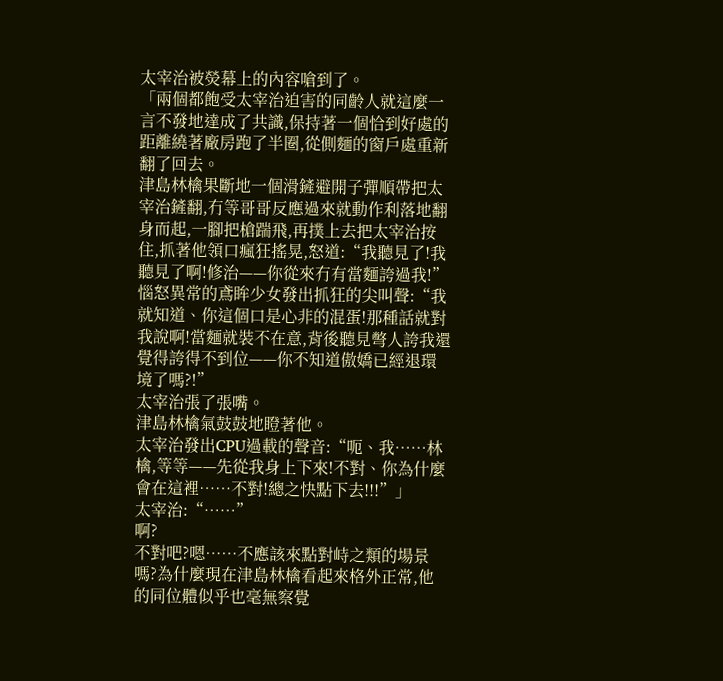太宰治被熒幕上的內容嗆到了。
「兩個都飽受太宰治迫害的同齡人就這麼一言不發地達成了共識,保持著一個恰到好處的距離繞著廠房跑了半圈,從側麵的窗戶處重新翻了回去。
津島林檎果斷地一個滑鏟避開子彈順帶把太宰治鏟翻,冇等哥哥反應過來就動作利落地翻身而起,一腳把槍踹飛,再撲上去把太宰治按住,抓著他領口瘋狂搖晃,怒道:“我聽見了!我聽見了啊!修治——你從來冇有當麵誇過我!”
惱怒異常的鳶眸少女發出抓狂的尖叫聲:“我就知道、你這個口是心非的混蛋!那種話就對我說啊!當麵就裝不在意,背後聽見彆人誇我還覺得誇得不到位——你不知道傲嬌已經退環境了嗎?!”
太宰治張了張嘴。
津島林檎氣鼓鼓地瞪著他。
太宰治發出CPU過載的聲音:“呃、我……林檎,等等——先從我身上下來!不對、你為什麼會在這裡……不對!總之快點下去!!!”」
太宰治:“……”
啊?
不對吧?嗯……不應該來點對峙之類的場景嗎?為什麼現在津島林檎看起來格外正常,他的同位體似乎也毫無察覺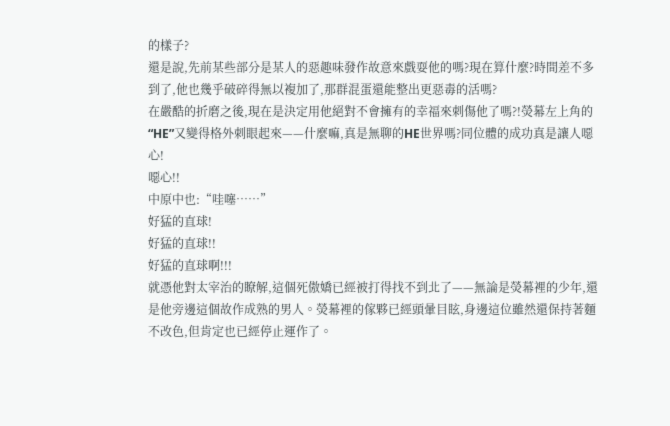的樣子?
還是說,先前某些部分是某人的惡趣味發作故意來戲耍他的嗎?現在算什麼?時間差不多到了,他也幾乎破碎得無以複加了,那群混蛋還能整出更惡毒的活嗎?
在嚴酷的折磨之後,現在是決定用他絕對不會擁有的幸福來刺傷他了嗎?!熒幕左上角的“HE”又變得格外刺眼起來——什麼嘛,真是無聊的HE世界嗎?同位體的成功真是讓人噁心!
噁心!!
中原中也:“哇噻……”
好猛的直球!
好猛的直球!!
好猛的直球啊!!!
就憑他對太宰治的瞭解,這個死傲嬌已經被打得找不到北了——無論是熒幕裡的少年,還是他旁邊這個故作成熟的男人。熒幕裡的傢夥已經頭暈目眩,身邊這位雖然還保持著麵不改色,但肯定也已經停止運作了。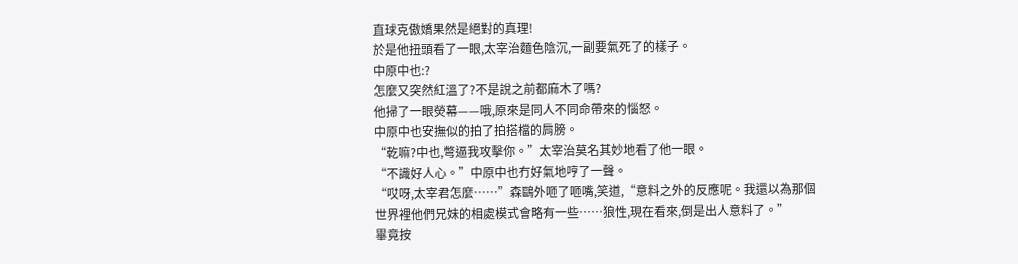直球克傲嬌果然是絕對的真理!
於是他扭頭看了一眼,太宰治麵色陰沉,一副要氣死了的樣子。
中原中也:?
怎麼又突然紅溫了?不是說之前都麻木了嗎?
他掃了一眼熒幕——哦,原來是同人不同命帶來的惱怒。
中原中也安撫似的拍了拍搭檔的肩膀。
“乾嘛?中也,彆逼我攻擊你。”太宰治莫名其妙地看了他一眼。
“不識好人心。”中原中也冇好氣地哼了一聲。
“哎呀,太宰君怎麼……”森鷗外咂了咂嘴,笑道,“意料之外的反應呢。我還以為那個世界裡他們兄妹的相處模式會略有一些……狼性,現在看來,倒是出人意料了。”
畢竟按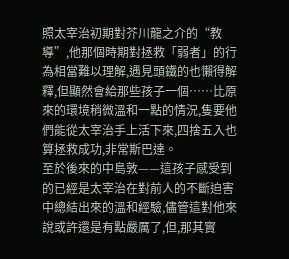照太宰治初期對芥川龍之介的“教導”,他那個時期對拯救「弱者」的行為相當難以理解,遇見頭鐵的也懶得解釋,但顯然會給那些孩子一個……比原來的環境稍微溫和一點的情況,隻要他們能從太宰治手上活下來,四捨五入也算拯救成功,非常斯巴達。
至於後來的中島敦——這孩子感受到的已經是太宰治在對前人的不斷迫害中總結出來的溫和經驗,儘管這對他來說或許還是有點嚴厲了,但,那其實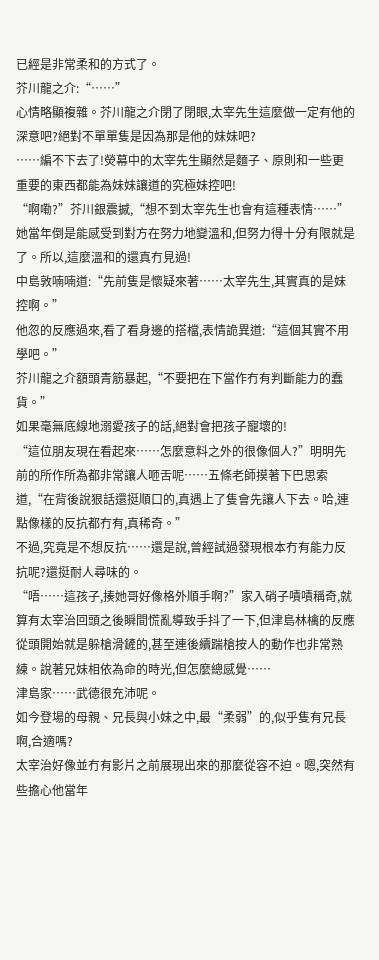已經是非常柔和的方式了。
芥川龍之介:“……”
心情略顯複雜。芥川龍之介閉了閉眼,太宰先生這麼做一定有他的深意吧?絕對不單單隻是因為那是他的妹妹吧?
……編不下去了!熒幕中的太宰先生顯然是麵子、原則和一些更重要的東西都能為妹妹讓道的究極妹控吧!
“啊嘞?”芥川銀震撼,“想不到太宰先生也會有這種表情……”
她當年倒是能感受到對方在努力地變溫和,但努力得十分有限就是了。所以,這麼溫和的還真冇見過!
中島敦喃喃道:“先前隻是懷疑來著……太宰先生,其實真的是妹控啊。”
他忽的反應過來,看了看身邊的搭檔,表情詭異道:“這個其實不用學吧。”
芥川龍之介額頭青筋暴起,“不要把在下當作冇有判斷能力的蠢貨。”
如果毫無底線地溺愛孩子的話,絕對會把孩子寵壞的!
“這位朋友現在看起來……怎麼意料之外的很像個人?”明明先前的所作所為都非常讓人咂舌呢……五條老師摸著下巴思索道,“在背後說狠話還挺順口的,真遇上了隻會先讓人下去。哈,連點像樣的反抗都冇有,真稀奇。”
不過,究竟是不想反抗……還是說,曾經試過發現根本冇有能力反抗呢?還挺耐人尋味的。
“唔……這孩子,揍她哥好像格外順手啊?”家入硝子嘖嘖稱奇,就算有太宰治回頭之後瞬間慌亂導致手抖了一下,但津島林檎的反應從頭開始就是躲槍滑鏟的,甚至連後續踹槍按人的動作也非常熟練。說著兄妹相依為命的時光,但怎麼總感覺……
津島家……武德很充沛呢。
如今登場的母親、兄長與小妹之中,最“柔弱”的,似乎隻有兄長啊,合適嗎?
太宰治好像並冇有影片之前展現出來的那麼從容不迫。嗯,突然有些擔心他當年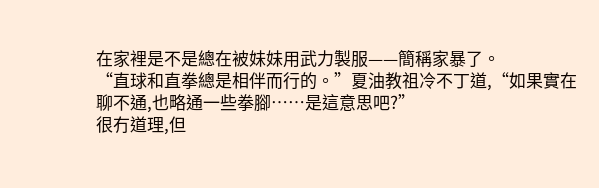在家裡是不是總在被妹妹用武力製服——簡稱家暴了。
“直球和直拳總是相伴而行的。”夏油教祖冷不丁道,“如果實在聊不通,也略通一些拳腳……是這意思吧?”
很冇道理,但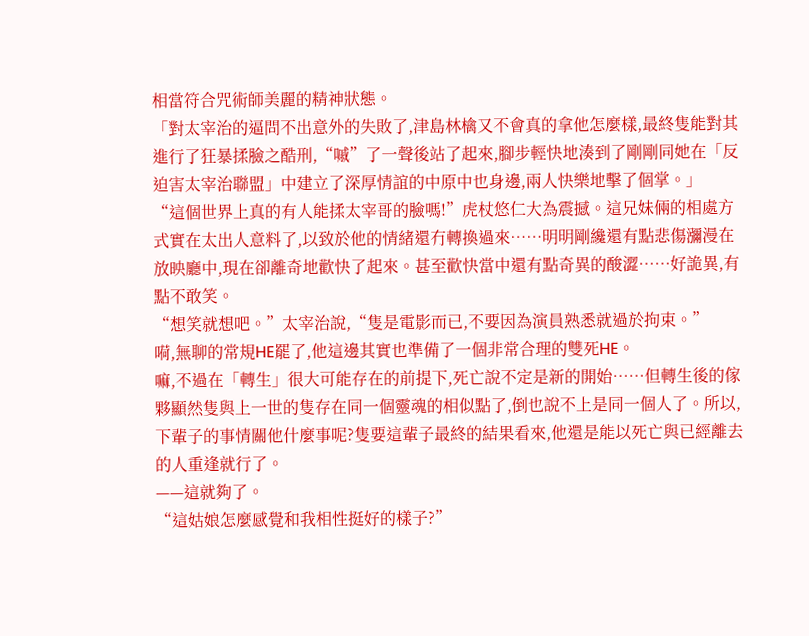相當符合咒術師美麗的精神狀態。
「對太宰治的逼問不出意外的失敗了,津島林檎又不會真的拿他怎麼樣,最終隻能對其進行了狂暴揉臉之酷刑,“嘁”了一聲後站了起來,腳步輕快地湊到了剛剛同她在「反迫害太宰治聯盟」中建立了深厚情誼的中原中也身邊,兩人快樂地擊了個掌。」
“這個世界上真的有人能揉太宰哥的臉嗎!”虎杖悠仁大為震撼。這兄妹倆的相處方式實在太出人意料了,以致於他的情緒還冇轉換過來……明明剛纔還有點悲傷瀰漫在放映廳中,現在卻離奇地歡快了起來。甚至歡快當中還有點奇異的酸澀……好詭異,有點不敢笑。
“想笑就想吧。”太宰治說,“隻是電影而已,不要因為演員熟悉就過於拘束。”
嗬,無聊的常規HE罷了,他這邊其實也準備了一個非常合理的雙死HE。
嘛,不過在「轉生」很大可能存在的前提下,死亡說不定是新的開始……但轉生後的傢夥顯然隻與上一世的隻存在同一個靈魂的相似點了,倒也說不上是同一個人了。所以,下輩子的事情關他什麼事呢?隻要這輩子最終的結果看來,他還是能以死亡與已經離去的人重逢就行了。
——這就夠了。
“這姑娘怎麼感覺和我相性挺好的樣子?”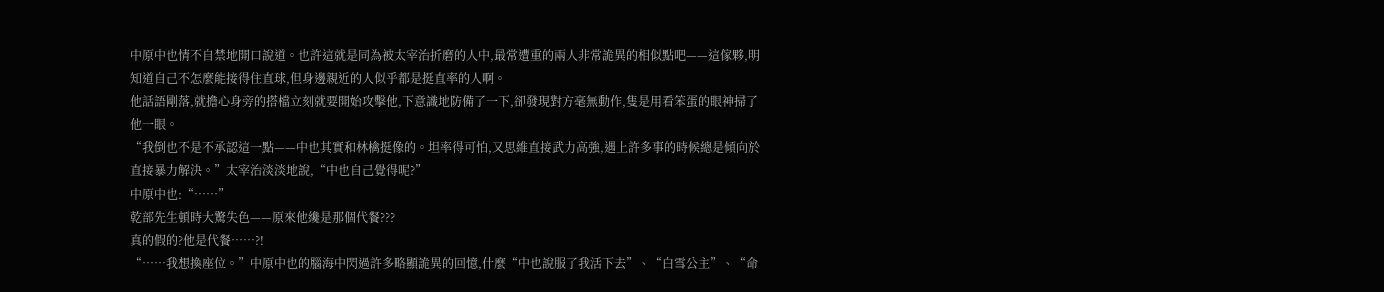中原中也情不自禁地開口說道。也許這就是同為被太宰治折磨的人中,最常遭重的兩人非常詭異的相似點吧——這傢夥,明知道自己不怎麼能接得住直球,但身邊親近的人似乎都是挺直率的人啊。
他話語剛落,就擔心身旁的搭檔立刻就要開始攻擊他,下意識地防備了一下,卻發現對方毫無動作,隻是用看笨蛋的眼神掃了他一眼。
“我倒也不是不承認這一點——中也其實和林檎挺像的。坦率得可怕,又思維直接武力高強,遇上許多事的時候總是傾向於直接暴力解決。”太宰治淡淡地說,“中也自己覺得呢?”
中原中也:“……”
乾部先生頓時大驚失色——原來他纔是那個代餐???
真的假的?他是代餐……?!
“……我想換座位。”中原中也的腦海中閃過許多略顯詭異的回憶,什麼“中也說服了我活下去”、“白雪公主”、“命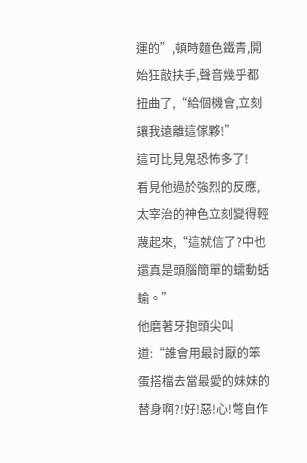運的”,頓時麵色鐵青,開始狂敲扶手,聲音幾乎都扭曲了,“給個機會,立刻讓我遠離這傢夥!”
這可比見鬼恐怖多了!
看見他過於強烈的反應,太宰治的神色立刻變得輕蔑起來,“這就信了?中也還真是頭腦簡單的蠕動蛞蝓。”
他磨著牙抱頭尖叫道:“誰會用最討厭的笨蛋搭檔去當最愛的妹妹的替身啊?!好!惡!心!彆自作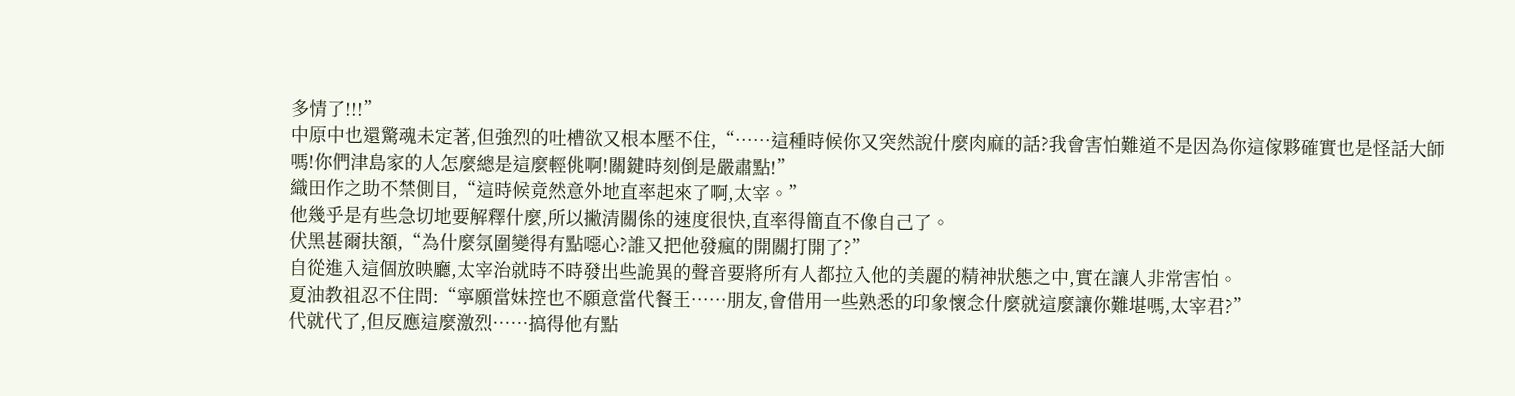多情了!!!”
中原中也還驚魂未定著,但強烈的吐槽欲又根本壓不住,“……這種時候你又突然說什麼肉麻的話?我會害怕難道不是因為你這傢夥確實也是怪話大師嗎!你們津島家的人怎麼總是這麼輕佻啊!關鍵時刻倒是嚴肅點!”
織田作之助不禁側目,“這時候竟然意外地直率起來了啊,太宰。”
他幾乎是有些急切地要解釋什麼,所以撇清關係的速度很快,直率得簡直不像自己了。
伏黑甚爾扶額,“為什麼氛圍變得有點噁心?誰又把他發瘋的開關打開了?”
自從進入這個放映廳,太宰治就時不時發出些詭異的聲音要將所有人都拉入他的美麗的精神狀態之中,實在讓人非常害怕。
夏油教祖忍不住問:“寧願當妹控也不願意當代餐王……朋友,會借用一些熟悉的印象懷念什麼就這麼讓你難堪嗎,太宰君?”
代就代了,但反應這麼激烈……搞得他有點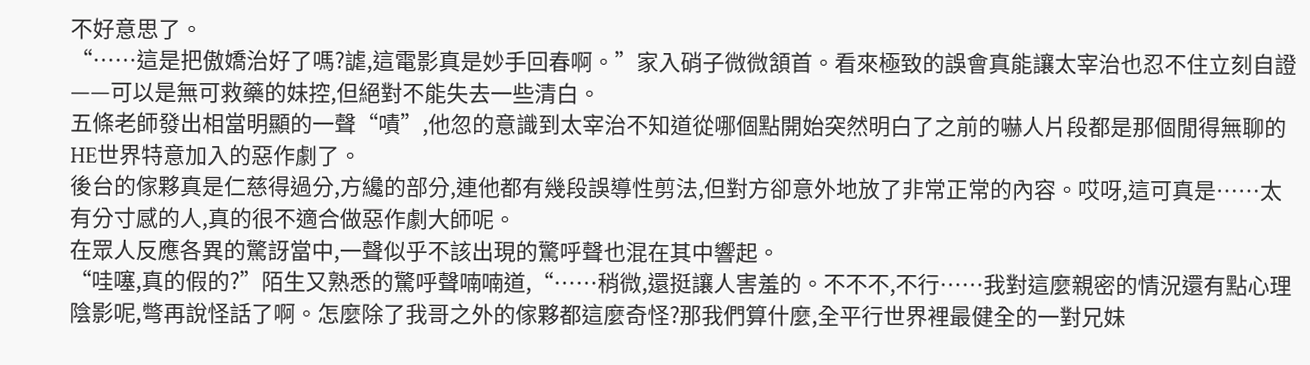不好意思了。
“……這是把傲嬌治好了嗎?謔,這電影真是妙手回春啊。”家入硝子微微頷首。看來極致的誤會真能讓太宰治也忍不住立刻自證——可以是無可救藥的妹控,但絕對不能失去一些清白。
五條老師發出相當明顯的一聲“嘖”,他忽的意識到太宰治不知道從哪個點開始突然明白了之前的嚇人片段都是那個閒得無聊的HE世界特意加入的惡作劇了。
後台的傢夥真是仁慈得過分,方纔的部分,連他都有幾段誤導性剪法,但對方卻意外地放了非常正常的內容。哎呀,這可真是……太有分寸感的人,真的很不適合做惡作劇大師呢。
在眾人反應各異的驚訝當中,一聲似乎不該出現的驚呼聲也混在其中響起。
“哇噻,真的假的?”陌生又熟悉的驚呼聲喃喃道,“……稍微,還挺讓人害羞的。不不不,不行……我對這麼親密的情況還有點心理陰影呢,彆再說怪話了啊。怎麼除了我哥之外的傢夥都這麼奇怪?那我們算什麼,全平行世界裡最健全的一對兄妹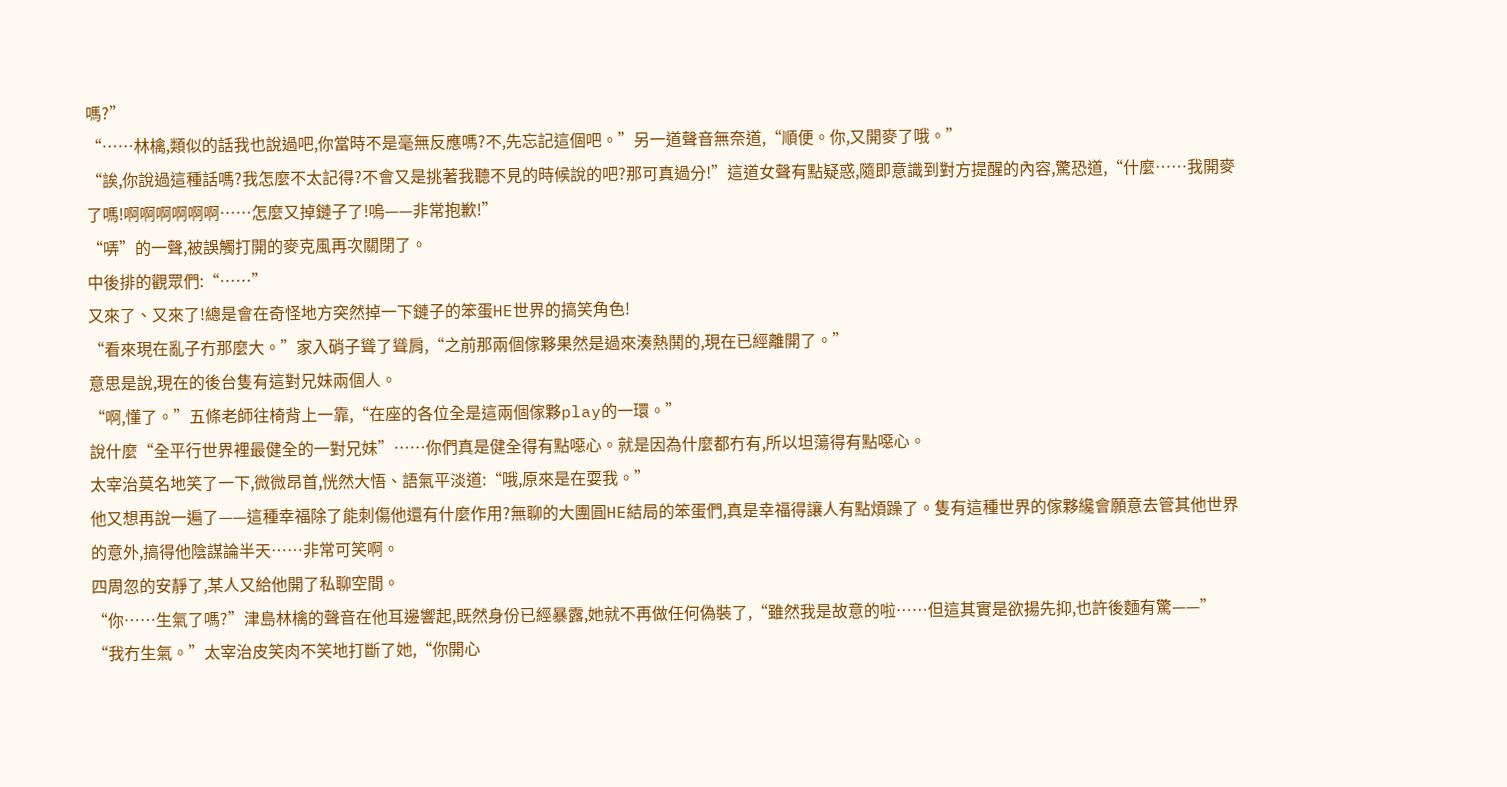嗎?”
“……林檎,類似的話我也說過吧,你當時不是毫無反應嗎?不,先忘記這個吧。”另一道聲音無奈道,“順便。你,又開麥了哦。”
“誒,你說過這種話嗎?我怎麼不太記得?不會又是挑著我聽不見的時候說的吧?那可真過分!”這道女聲有點疑惑,隨即意識到對方提醒的內容,驚恐道,“什麼……我開麥了嗎!啊啊啊啊啊啊……怎麼又掉鏈子了!嗚——非常抱歉!”
“哢”的一聲,被誤觸打開的麥克風再次關閉了。
中後排的觀眾們:“……”
又來了、又來了!總是會在奇怪地方突然掉一下鏈子的笨蛋HE世界的搞笑角色!
“看來現在亂子冇那麼大。”家入硝子聳了聳肩,“之前那兩個傢夥果然是過來湊熱鬨的,現在已經離開了。”
意思是說,現在的後台隻有這對兄妹兩個人。
“啊,懂了。”五條老師往椅背上一靠,“在座的各位全是這兩個傢夥play的一環。”
說什麼“全平行世界裡最健全的一對兄妹”……你們真是健全得有點噁心。就是因為什麼都冇有,所以坦蕩得有點噁心。
太宰治莫名地笑了一下,微微昂首,恍然大悟、語氣平淡道:“哦,原來是在耍我。”
他又想再說一遍了——這種幸福除了能刺傷他還有什麼作用?無聊的大團圓HE結局的笨蛋們,真是幸福得讓人有點煩躁了。隻有這種世界的傢夥纔會願意去管其他世界的意外,搞得他陰謀論半天……非常可笑啊。
四周忽的安靜了,某人又給他開了私聊空間。
“你……生氣了嗎?”津島林檎的聲音在他耳邊響起,既然身份已經暴露,她就不再做任何偽裝了,“雖然我是故意的啦……但這其實是欲揚先抑,也許後麵有驚——”
“我冇生氣。”太宰治皮笑肉不笑地打斷了她,“你開心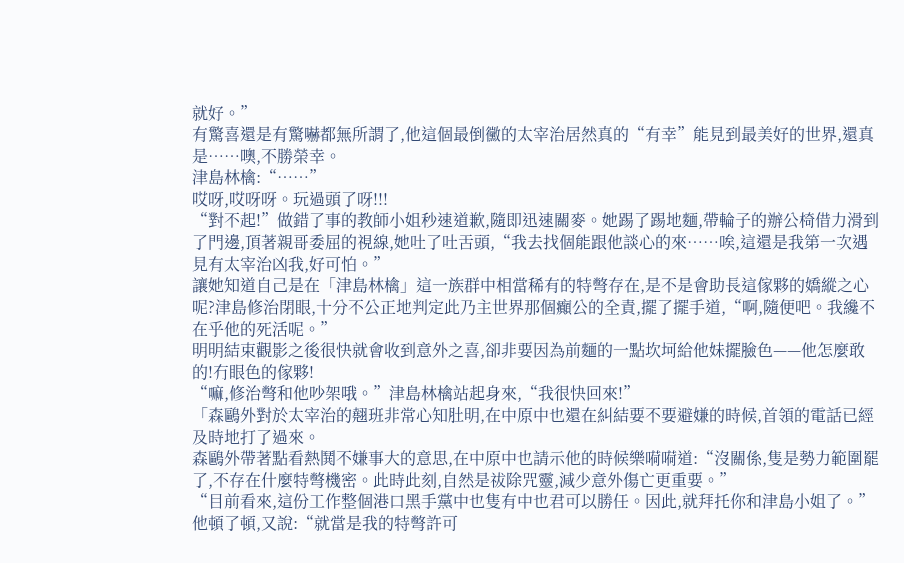就好。”
有驚喜還是有驚嚇都無所謂了,他這個最倒黴的太宰治居然真的“有幸”能見到最美好的世界,還真是……噢,不勝榮幸。
津島林檎:“……”
哎呀,哎呀呀。玩過頭了呀!!!
“對不起!”做錯了事的教師小姐秒速道歉,隨即迅速關麥。她踢了踢地麵,帶輪子的辦公椅借力滑到了門邊,頂著親哥委屈的視線,她吐了吐舌頭,“我去找個能跟他談心的來……唉,這還是我第一次遇見有太宰治凶我,好可怕。”
讓她知道自己是在「津島林檎」這一族群中相當稀有的特彆存在,是不是會助長這傢夥的嬌縱之心呢?津島修治閉眼,十分不公正地判定此乃主世界那個癲公的全責,擺了擺手道,“啊,隨便吧。我纔不在乎他的死活呢。”
明明結束觀影之後很快就會收到意外之喜,卻非要因為前麵的一點坎坷給他妹擺臉色——他怎麼敢的!冇眼色的傢夥!
“嘛,修治彆和他吵架哦。”津島林檎站起身來,“我很快回來!”
「森鷗外對於太宰治的翹班非常心知肚明,在中原中也還在糾結要不要避嫌的時候,首領的電話已經及時地打了過來。
森鷗外帶著點看熱鬨不嫌事大的意思,在中原中也請示他的時候樂嗬嗬道:“沒關係,隻是勢力範圍罷了,不存在什麼特彆機密。此時此刻,自然是祓除咒靈,減少意外傷亡更重要。”
“目前看來,這份工作整個港口黑手黨中也隻有中也君可以勝任。因此,就拜托你和津島小姐了。”他頓了頓,又說:“就當是我的特彆許可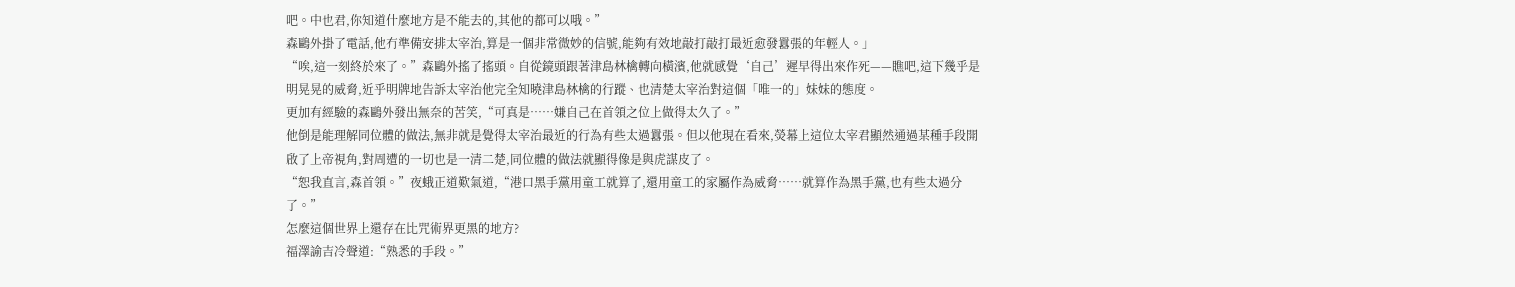吧。中也君,你知道什麼地方是不能去的,其他的都可以哦。”
森鷗外掛了電話,他冇準備安排太宰治,算是一個非常微妙的信號,能夠有效地敲打敲打最近愈發囂張的年輕人。」
“唉,這一刻終於來了。”森鷗外搖了搖頭。自從鏡頭跟著津島林檎轉向橫濱,他就感覺‘自己’遲早得出來作死——瞧吧,這下幾乎是明晃晃的威脅,近乎明牌地告訴太宰治他完全知曉津島林檎的行蹤、也清楚太宰治對這個「唯一的」妹妹的態度。
更加有經驗的森鷗外發出無奈的苦笑,“可真是……嫌自己在首領之位上做得太久了。”
他倒是能理解同位體的做法,無非就是覺得太宰治最近的行為有些太過囂張。但以他現在看來,熒幕上這位太宰君顯然通過某種手段開啟了上帝視角,對周遭的一切也是一清二楚,同位體的做法就顯得像是與虎謀皮了。
“恕我直言,森首領。”夜蛾正道歎氣道,“港口黑手黨用童工就算了,還用童工的家屬作為威脅……就算作為黑手黨,也有些太過分了。”
怎麼這個世界上還存在比咒術界更黑的地方?
福澤諭吉冷聲道:“熟悉的手段。”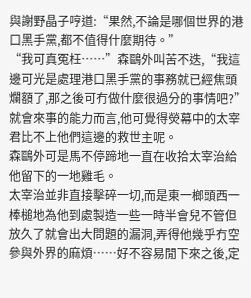與謝野晶子哼道:“果然,不論是哪個世界的港口黑手黨,都不值得什麼期待。”
“我可真冤枉……”森鷗外叫苦不迭,“我這邊可光是處理港口黑手黨的事務就已經焦頭爛額了,那之後可冇做什麼很過分的事情吧?”
就會來事的能力而言,他可覺得熒幕中的太宰君比不上他們這邊的救世主呢。
森鷗外可是馬不停蹄地一直在收拾太宰治給他留下的一地雞毛。
太宰治並非直接擊碎一切,而是東一榔頭西一棒槌地為他到處製造一些一時半會兒不管但放久了就會出大問題的漏洞,弄得他幾乎冇空參與外界的麻煩……好不容易閒下來之後,定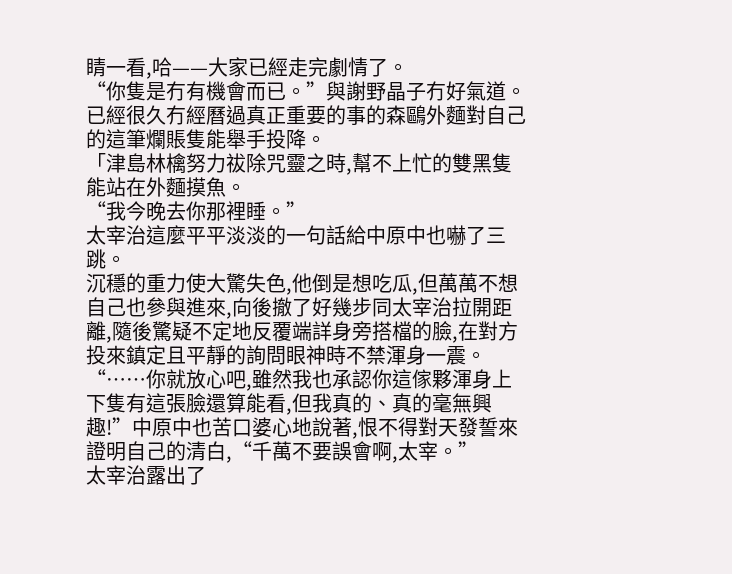睛一看,哈——大家已經走完劇情了。
“你隻是冇有機會而已。”與謝野晶子冇好氣道。
已經很久冇經曆過真正重要的事的森鷗外麵對自己的這筆爛賬隻能舉手投降。
「津島林檎努力祓除咒靈之時,幫不上忙的雙黑隻能站在外麵摸魚。
“我今晚去你那裡睡。”
太宰治這麼平平淡淡的一句話給中原中也嚇了三跳。
沉穩的重力使大驚失色,他倒是想吃瓜,但萬萬不想自己也參與進來,向後撤了好幾步同太宰治拉開距離,隨後驚疑不定地反覆端詳身旁搭檔的臉,在對方投來鎮定且平靜的詢問眼神時不禁渾身一震。
“……你就放心吧,雖然我也承認你這傢夥渾身上下隻有這張臉還算能看,但我真的、真的毫無興趣!”中原中也苦口婆心地說著,恨不得對天發誓來證明自己的清白,“千萬不要誤會啊,太宰。”
太宰治露出了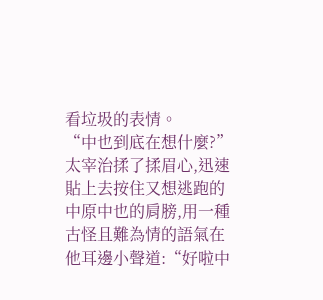看垃圾的表情。
“中也到底在想什麼?”太宰治揉了揉眉心,迅速貼上去按住又想逃跑的中原中也的肩膀,用一種古怪且難為情的語氣在他耳邊小聲道:“好啦中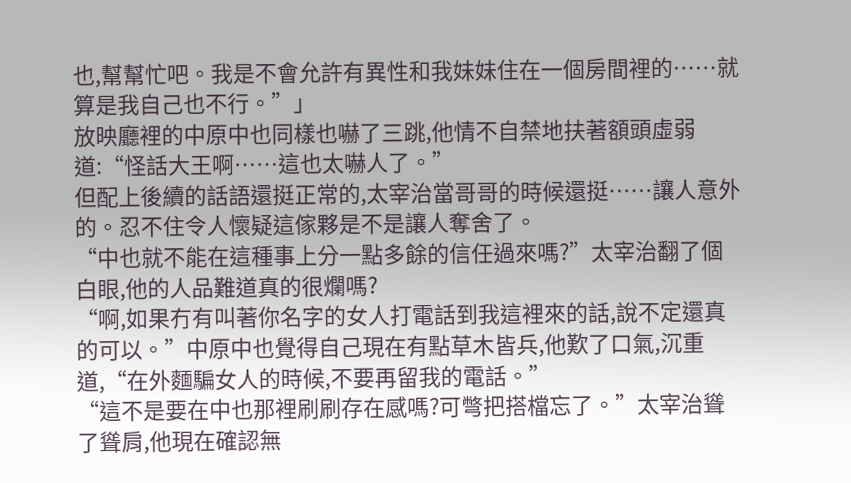也,幫幫忙吧。我是不會允許有異性和我妹妹住在一個房間裡的……就算是我自己也不行。”」
放映廳裡的中原中也同樣也嚇了三跳,他情不自禁地扶著額頭虛弱道:“怪話大王啊……這也太嚇人了。”
但配上後續的話語還挺正常的,太宰治當哥哥的時候還挺……讓人意外的。忍不住令人懷疑這傢夥是不是讓人奪舍了。
“中也就不能在這種事上分一點多餘的信任過來嗎?”太宰治翻了個白眼,他的人品難道真的很爛嗎?
“啊,如果冇有叫著你名字的女人打電話到我這裡來的話,說不定還真的可以。”中原中也覺得自己現在有點草木皆兵,他歎了口氣,沉重道,“在外麵騙女人的時候,不要再留我的電話。”
“這不是要在中也那裡刷刷存在感嗎?可彆把搭檔忘了。”太宰治聳了聳肩,他現在確認無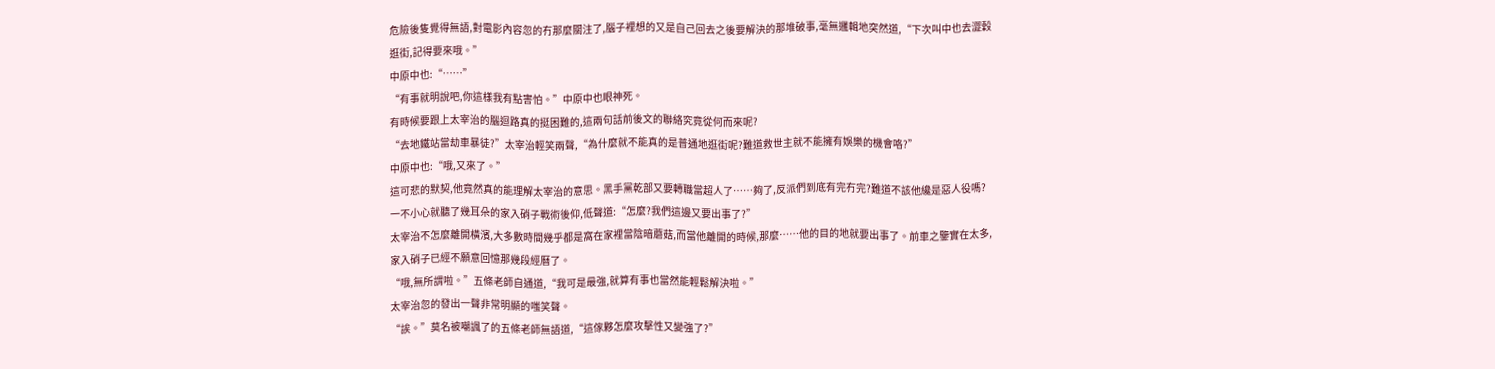危險後隻覺得無語,對電影內容忽的冇那麼關注了,腦子裡想的又是自己回去之後要解決的那堆破事,毫無邏輯地突然道,“下次叫中也去澀穀逛街,記得要來哦。”
中原中也:“……”
“有事就明說吧,你這樣我有點害怕。”中原中也眼神死。
有時候要跟上太宰治的腦迴路真的挺困難的,這兩句話前後文的聯絡究竟從何而來呢?
“去地鐵站當劫車暴徒?”太宰治輕笑兩聲,“為什麼就不能真的是普通地逛街呢?難道救世主就不能擁有娛樂的機會咯?”
中原中也:“哦,又來了。”
這可悲的默契,他竟然真的能理解太宰治的意思。黑手黨乾部又要轉職當超人了……夠了,反派們到底有完冇完?難道不該他纔是惡人役嗎?
一不小心就聽了幾耳朵的家入硝子戰術後仰,低聲道:“怎麼?我們這邊又要出事了?”
太宰治不怎麼離開橫濱,大多數時間幾乎都是窩在家裡當陰暗蘑菇,而當他離開的時候,那麼……他的目的地就要出事了。前車之鑒實在太多,家入硝子已經不願意回憶那幾段經曆了。
“哦,無所謂啦。”五條老師自通道,“我可是最強,就算有事也當然能輕鬆解決啦。”
太宰治忽的發出一聲非常明顯的嗤笑聲。
“誒。”莫名被嘲諷了的五條老師無語道,“這傢夥怎麼攻擊性又變強了?”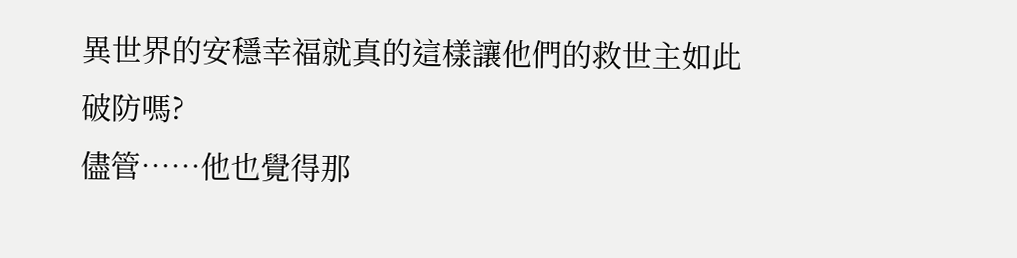異世界的安穩幸福就真的這樣讓他們的救世主如此破防嗎?
儘管……他也覺得那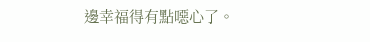邊幸福得有點噁心了。